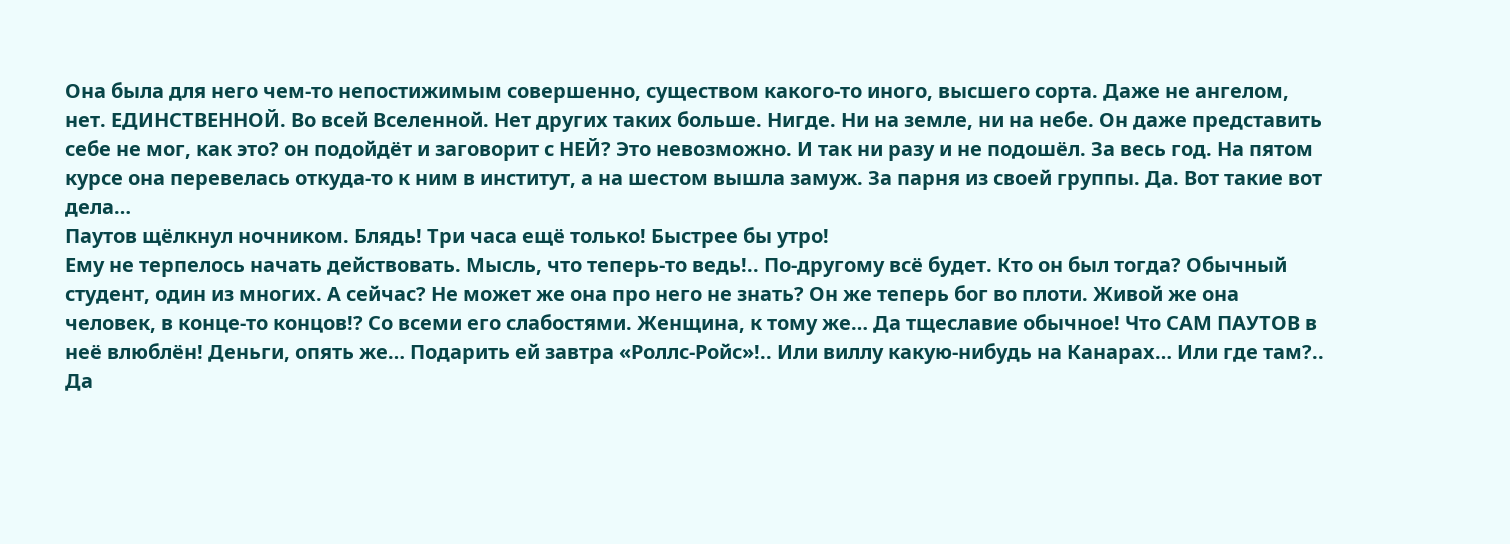Она была для него чем-то непостижимым совершенно, существом какого-то иного, высшего сорта. Даже не ангелом, нет. ЕДИНСТВЕННОЙ. Во всей Вселенной. Нет других таких больше. Нигде. Ни на земле, ни на небе. Он даже представить себе не мог, как это? он подойдёт и заговорит с НЕЙ? Это невозможно. И так ни разу и не подошёл. За весь год. На пятом курсе она перевелась откуда-то к ним в институт, а на шестом вышла замуж. За парня из своей группы. Да. Вот такие вот дела…
Паутов щёлкнул ночником. Блядь! Три часа ещё только! Быстрее бы утро!
Ему не терпелось начать действовать. Мысль, что теперь-то ведь!.. По-другому всё будет. Кто он был тогда? Обычный студент, один из многих. А сейчас? Не может же она про него не знать? Он же теперь бог во плоти. Живой же она человек, в конце-то концов!? Со всеми его слабостями. Женщина, к тому же… Да тщеславие обычное! Что САМ ПАУТОВ в неё влюблён! Деньги, опять же… Подарить ей завтра «Роллс-Ройс»!.. Или виллу какую-нибудь на Канарах… Или где там?.. Да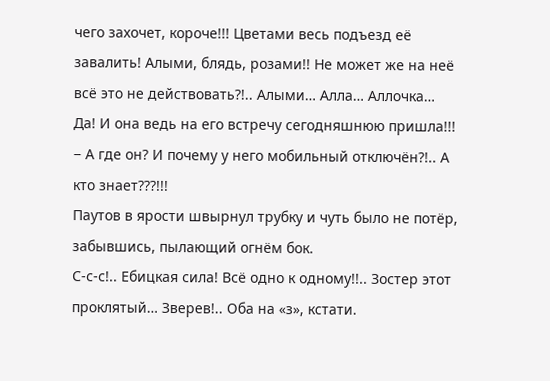чего захочет, короче!!! Цветами весь подъезд её завалить! Алыми, блядь, розами!! Не может же на неё всё это не действовать?!.. Алыми… Алла… Аллочка… Да! И она ведь на его встречу сегодняшнюю пришла!!!
− А где он? И почему у него мобильный отключён?!.. А кто знает???!!!
Паутов в ярости швырнул трубку и чуть было не потёр, забывшись, пылающий огнём бок.
С-с-с!.. Ебицкая сила! Всё одно к одному!!.. Зостер этот проклятый… Зверев!.. Оба на «з», кстати.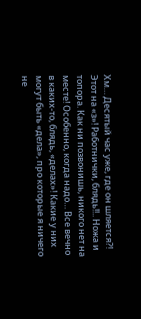Хм… Десятый час уже, где он шляется?! Этот на «з»! Работнички, блядь!!.. Ножа и топора. Как ни позвонишь, никого нет на месте! Особенно, когда надо… Все вечно в каких-то, блядь, «делах»! Какие у них могут быть «дела», про которые я ничего не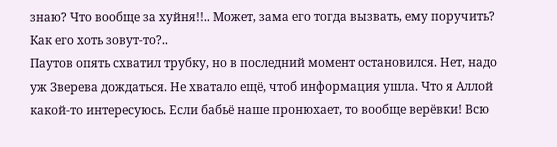знаю? Что вообще за хуйня!!.. Может, зама его тогда вызвать, ему поручить? Как его хоть зовут-то?..
Паутов опять схватил трубку, но в последний момент остановился. Нет, надо уж Зверева дождаться. Не хватало ещё, чтоб информация ушла. Что я Аллой какой-то интересуюсь. Если бабьё наше пронюхает, то вообще верёвки! Всю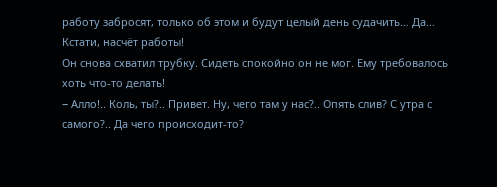работу забросят, только об этом и будут целый день судачить… Да… Кстати, насчёт работы!
Он снова схватил трубку. Сидеть спокойно он не мог. Ему требовалось хоть что-то делать!
− Алло!.. Коль, ты?.. Привет. Ну, чего там у нас?.. Опять слив? С утра с самого?.. Да чего происходит-то?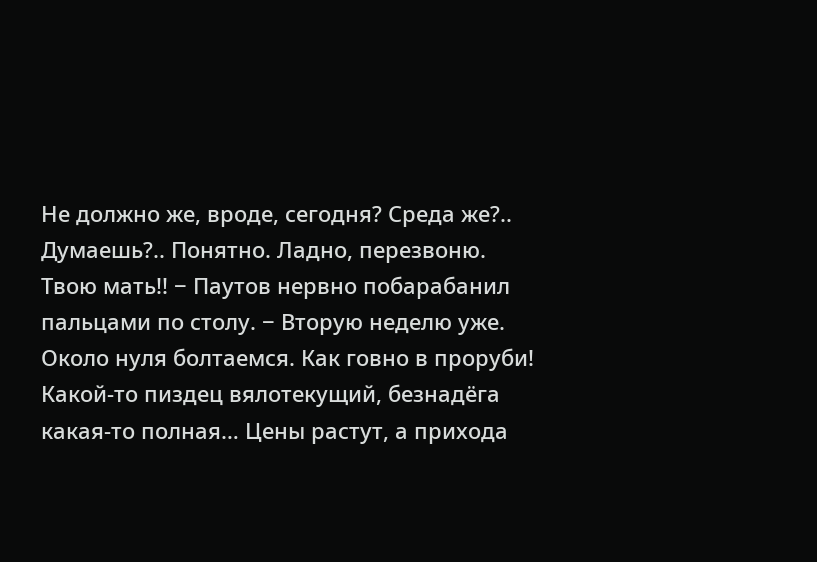Не должно же, вроде, сегодня? Среда же?.. Думаешь?.. Понятно. Ладно, перезвоню.
Твою мать!! − Паутов нервно побарабанил пальцами по столу. − Вторую неделю уже. Около нуля болтаемся. Как говно в проруби! Какой-то пиздец вялотекущий, безнадёга какая-то полная… Цены растут, а прихода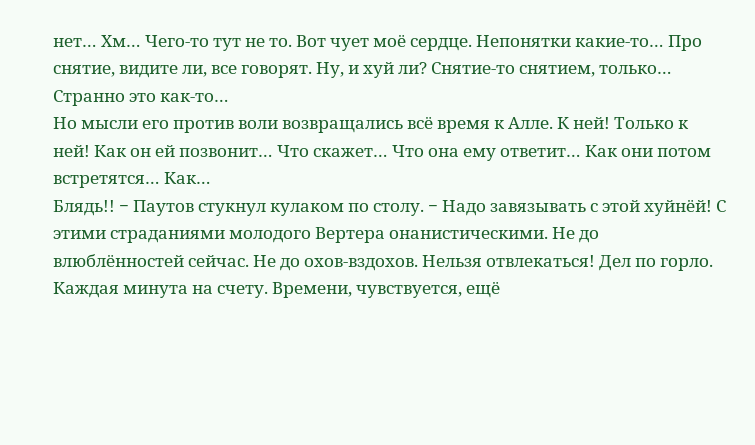нет… Хм… Чего-то тут не то. Вот чует моё сердце. Непонятки какие-то… Про снятие, видите ли, все говорят. Ну, и хуй ли? Снятие-то снятием, только… Странно это как-то…
Но мысли его против воли возвращались всё время к Алле. К ней! Только к ней! Как он ей позвонит… Что скажет… Что она ему ответит… Как они потом встретятся… Как…
Блядь!! − Паутов стукнул кулаком по столу. − Надо завязывать с этой хуйнёй! С этими страданиями молодого Вертера онанистическими. Не до влюблённостей сейчас. Не до охов-вздохов. Нельзя отвлекаться! Дел по горло. Каждая минута на счету. Времени, чувствуется, ещё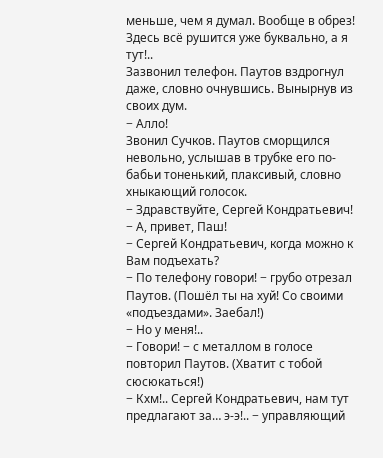меньше, чем я думал. Вообще в обрез! Здесь всё рушится уже буквально, а я тут!..
Зазвонил телефон. Паутов вздрогнул даже, словно очнувшись. Вынырнув из своих дум.
− Алло!
Звонил Сучков. Паутов сморщился невольно, услышав в трубке его по-бабьи тоненький, плаксивый, словно хныкающий голосок.
− Здравствуйте, Сергей Кондратьевич!
− А, привет, Паш!
− Сергей Кондратьевич, когда можно к Вам подъехать?
− По телефону говори! − грубо отрезал Паутов. (Пошёл ты на хуй! Со своими «подъездами». Заебал!)
− Но у меня!..
− Говори! − с металлом в голосе повторил Паутов. (Хватит с тобой сюсюкаться!)
− Кхм!.. Сергей Кондратьевич, нам тут предлагают за… э-э!.. − управляющий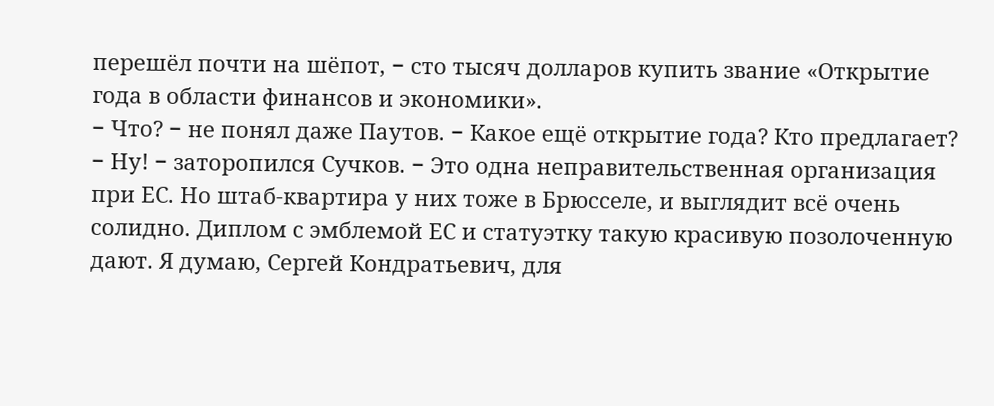перешёл почти на шёпот, − сто тысяч долларов купить звание «Открытие года в области финансов и экономики».
− Что? − не понял даже Паутов. − Какое ещё открытие года? Кто предлагает?
− Ну! − заторопился Сучков. − Это одна неправительственная организация при ЕС. Но штаб-квартира у них тоже в Брюсселе, и выглядит всё очень солидно. Диплом с эмблемой ЕС и статуэтку такую красивую позолоченную дают. Я думаю, Сергей Кондратьевич, для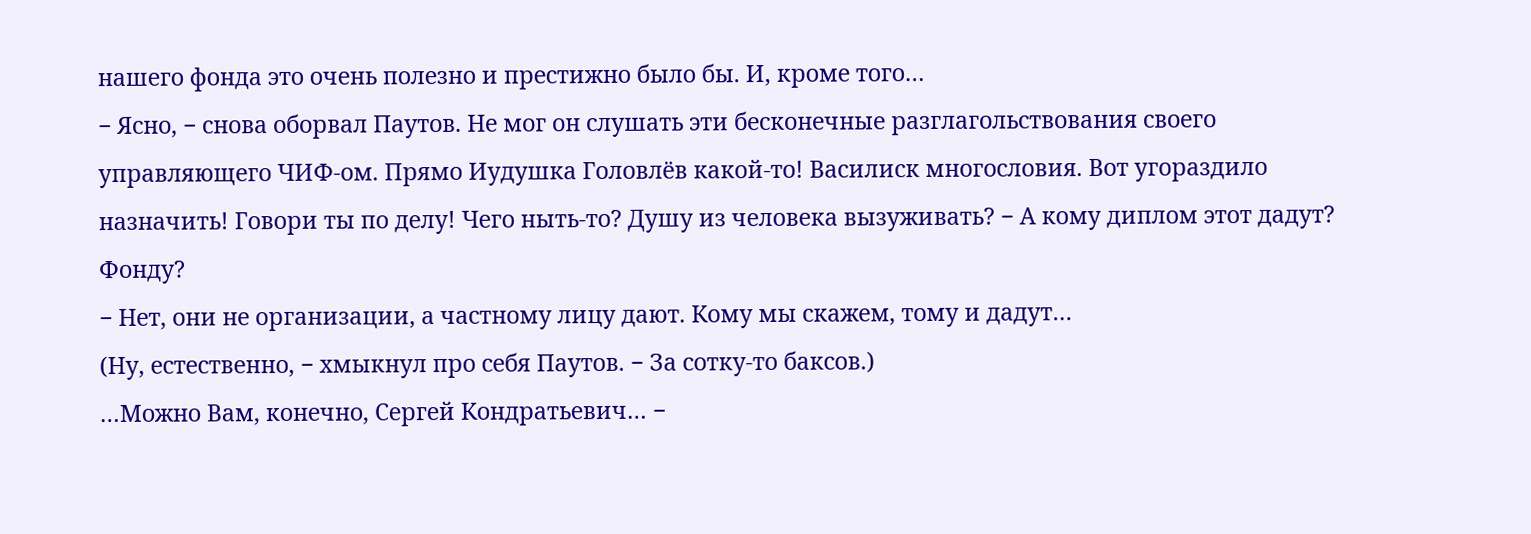нашего фонда это очень полезно и престижно было бы. И, кроме того…
− Ясно, − снова оборвал Паутов. Не мог он слушать эти бесконечные разглагольствования своего управляющего ЧИФ-ом. Прямо Иудушка Головлёв какой-то! Василиск многословия. Вот угораздило назначить! Говори ты по делу! Чего ныть-то? Душу из человека вызуживать? − А кому диплом этот дадут? Фонду?
− Нет, они не организации, а частному лицу дают. Кому мы скажем, тому и дадут…
(Ну, естественно, − хмыкнул про себя Паутов. − За сотку-то баксов.)
…Можно Вам, конечно, Сергей Кондратьевич… −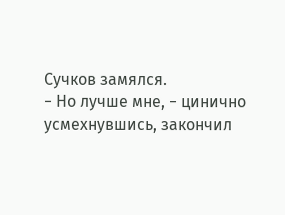Сучков замялся.
− Но лучше мне, − цинично усмехнувшись, закончил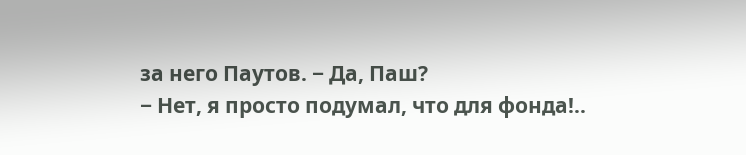за него Паутов. − Да, Паш?
− Нет, я просто подумал, что для фонда!..